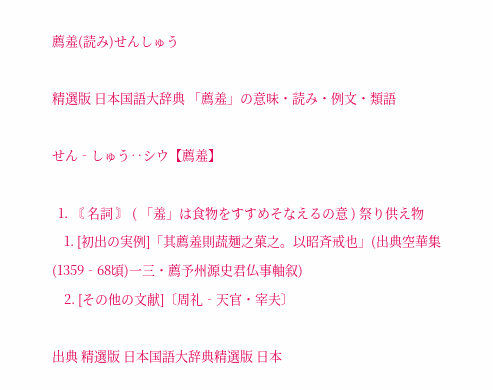薦羞(読み)せんしゅう

精選版 日本国語大辞典 「薦羞」の意味・読み・例文・類語

せん‐しゅう‥シウ【薦羞】

  1. 〘 名詞 〙 ( 「羞」は食物をすすめそなえるの意 ) 祭り供え物
    1. [初出の実例]「其薦羞則蔬麺之菓之。以昭斉戒也」(出典空華集(1359‐68頃)一三・薦予州源史君仏事軸叙)
    2. [その他の文献]〔周礼‐天官・宰夫〕

出典 精選版 日本国語大辞典精選版 日本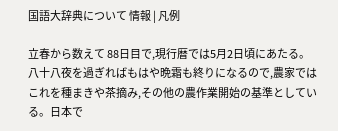国語大辞典について 情報 | 凡例

立春から数えて 88日目で,現行暦では5月2日頃にあたる。八十八夜を過ぎればもはや晩霜も終りになるので,農家ではこれを種まきや茶摘み,その他の農作業開始の基準としている。日本で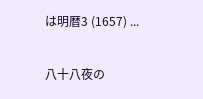は明暦3 (1657) ...

八十八夜の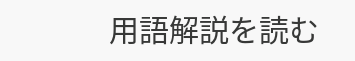用語解説を読む